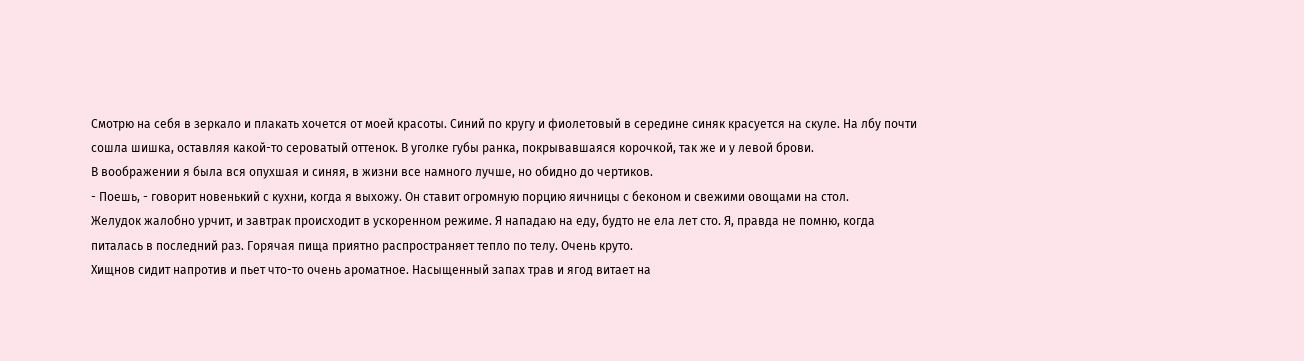Смотрю на себя в зеркало и плакать хочется от моей красоты. Синий по кругу и фиолетовый в середине синяк красуется на скуле. На лбу почти сошла шишка, оставляя какой-то сероватый оттенок. В уголке губы ранка, покрывавшаяся корочкой, так же и у левой брови.
В воображении я была вся опухшая и синяя, в жизни все намного лучше, но обидно до чертиков.
- Поешь, - говорит новенький с кухни, когда я выхожу. Он ставит огромную порцию яичницы с беконом и свежими овощами на стол.
Желудок жалобно урчит, и завтрак происходит в ускоренном режиме. Я нападаю на еду, будто не ела лет сто. Я, правда не помню, когда питалась в последний раз. Горячая пища приятно распространяет тепло по телу. Очень круто.
Хищнов сидит напротив и пьет что-то очень ароматное. Насыщенный запах трав и ягод витает на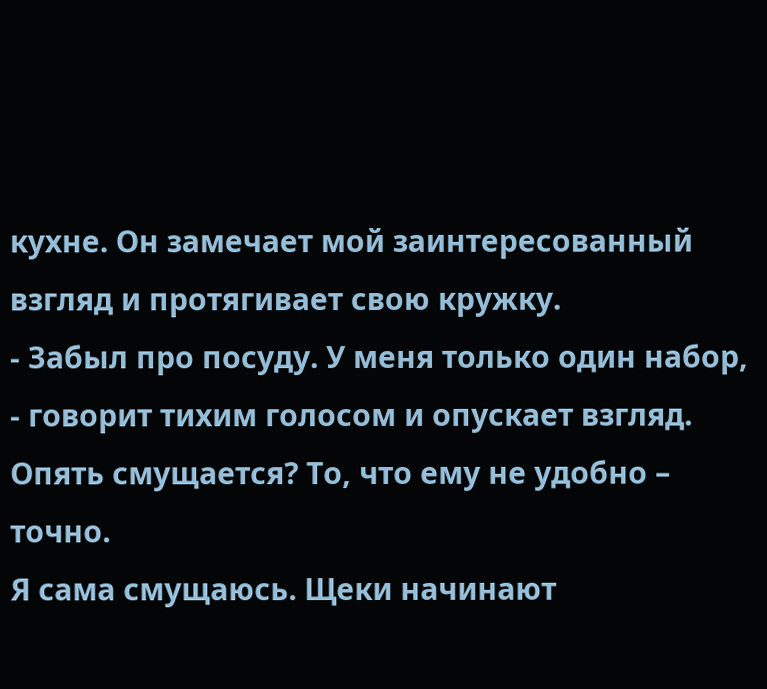кухне. Он замечает мой заинтересованный взгляд и протягивает свою кружку.
- Забыл про посуду. У меня только один набор, - говорит тихим голосом и опускает взгляд. Опять смущается? То, что ему не удобно – точно.
Я сама смущаюсь. Щеки начинают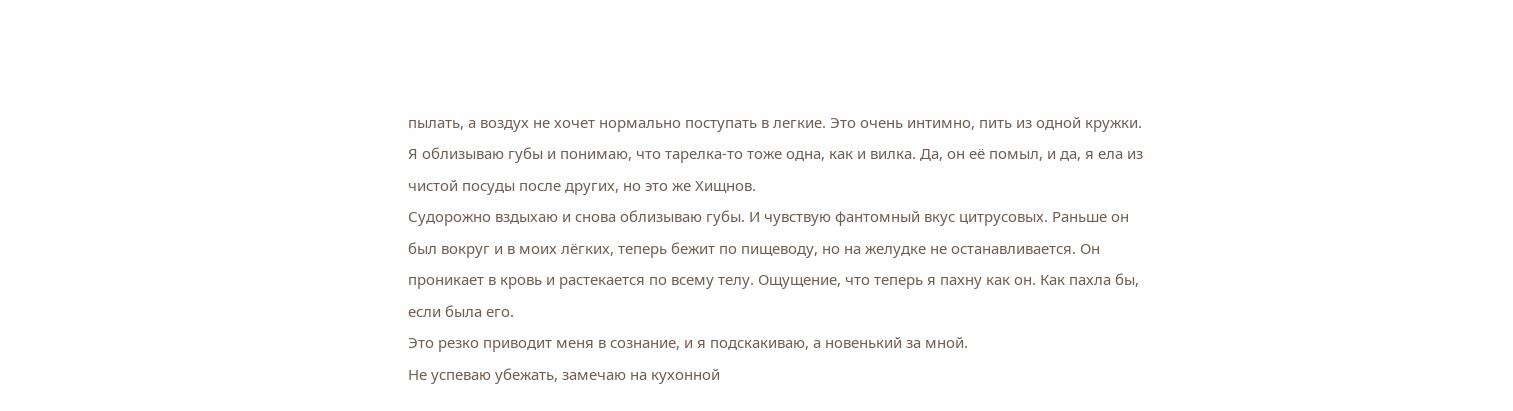пылать, а воздух не хочет нормально поступать в легкие. Это очень интимно, пить из одной кружки. Я облизываю губы и понимаю, что тарелка-то тоже одна, как и вилка. Да, он её помыл, и да, я ела из чистой посуды после других, но это же Хищнов.
Судорожно вздыхаю и снова облизываю губы. И чувствую фантомный вкус цитрусовых. Раньше он был вокруг и в моих лёгких, теперь бежит по пищеводу, но на желудке не останавливается. Он проникает в кровь и растекается по всему телу. Ощущение, что теперь я пахну как он. Как пахла бы, если была его.
Это резко приводит меня в сознание, и я подскакиваю, а новенький за мной.
Не успеваю убежать, замечаю на кухонной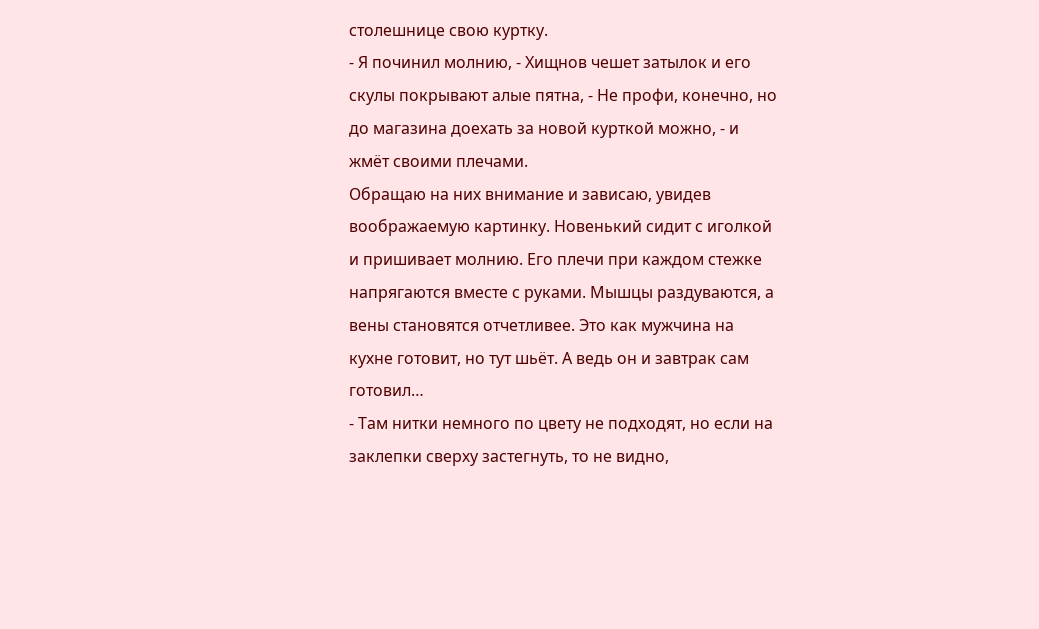столешнице свою куртку.
- Я починил молнию, - Хищнов чешет затылок и его скулы покрывают алые пятна, - Не профи, конечно, но до магазина доехать за новой курткой можно, - и жмёт своими плечами.
Обращаю на них внимание и зависаю, увидев воображаемую картинку. Новенький сидит с иголкой и пришивает молнию. Его плечи при каждом стежке напрягаются вместе с руками. Мышцы раздуваются, а вены становятся отчетливее. Это как мужчина на кухне готовит, но тут шьёт. А ведь он и завтрак сам готовил…
- Там нитки немного по цвету не подходят, но если на заклепки сверху застегнуть, то не видно,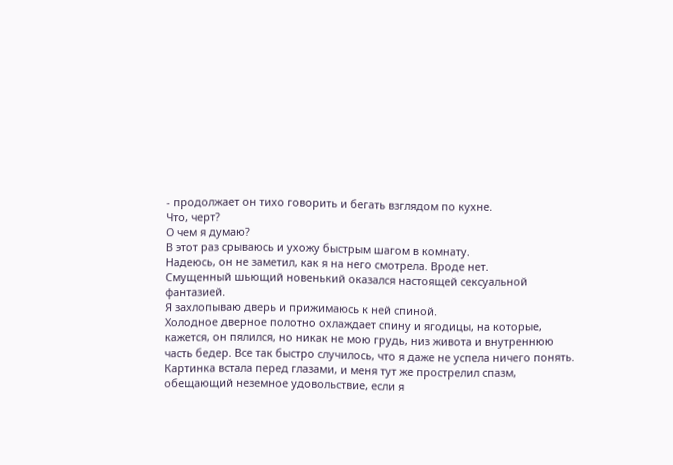- продолжает он тихо говорить и бегать взглядом по кухне.
Что, черт?
О чем я думаю?
В этот раз срываюсь и ухожу быстрым шагом в комнату.
Надеюсь, он не заметил, как я на него смотрела. Вроде нет.
Смущенный шьющий новенький оказался настоящей сексуальной фантазией.
Я захлопываю дверь и прижимаюсь к ней спиной.
Холодное дверное полотно охлаждает спину и ягодицы, на которые, кажется, он пялился, но никак не мою грудь, низ живота и внутреннюю часть бедер. Все так быстро случилось, что я даже не успела ничего понять.
Картинка встала перед глазами, и меня тут же прострелил спазм, обещающий неземное удовольствие, если я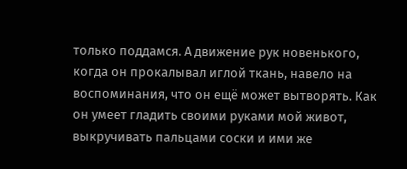только поддамся. А движение рук новенького, когда он прокалывал иглой ткань, навело на воспоминания, что он ещё может вытворять. Как он умеет гладить своими руками мой живот, выкручивать пальцами соски и ими же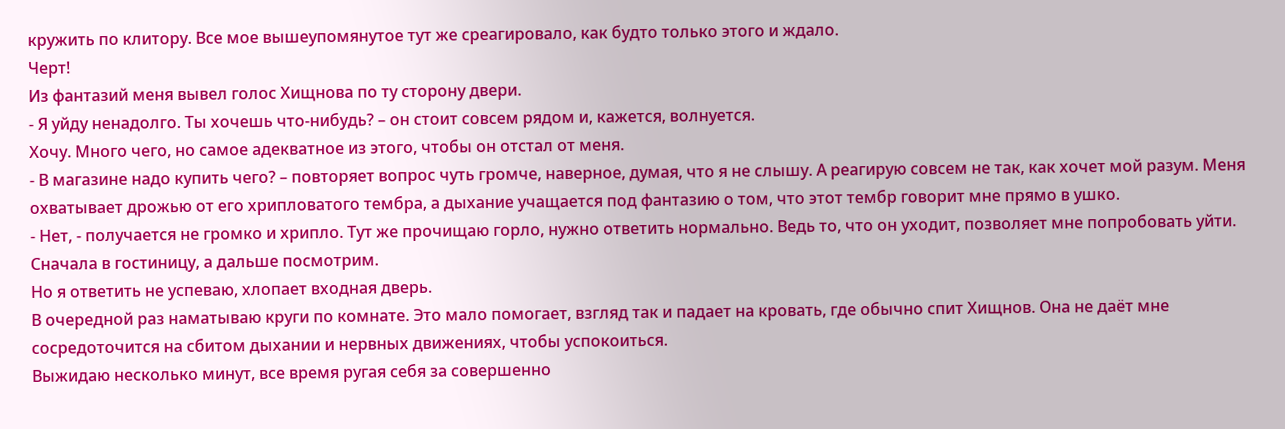кружить по клитору. Все мое вышеупомянутое тут же среагировало, как будто только этого и ждало.
Черт!
Из фантазий меня вывел голос Хищнова по ту сторону двери.
- Я уйду ненадолго. Ты хочешь что-нибудь? – он стоит совсем рядом и, кажется, волнуется.
Хочу. Много чего, но самое адекватное из этого, чтобы он отстал от меня.
- В магазине надо купить чего? – повторяет вопрос чуть громче, наверное, думая, что я не слышу. А реагирую совсем не так, как хочет мой разум. Меня охватывает дрожью от его хрипловатого тембра, а дыхание учащается под фантазию о том, что этот тембр говорит мне прямо в ушко.
- Нет, - получается не громко и хрипло. Тут же прочищаю горло, нужно ответить нормально. Ведь то, что он уходит, позволяет мне попробовать уйти. Сначала в гостиницу, а дальше посмотрим.
Но я ответить не успеваю, хлопает входная дверь.
В очередной раз наматываю круги по комнате. Это мало помогает, взгляд так и падает на кровать, где обычно спит Хищнов. Она не даёт мне сосредоточится на сбитом дыхании и нервных движениях, чтобы успокоиться.
Выжидаю несколько минут, все время ругая себя за совершенно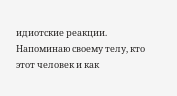идиотские реакции. Напоминаю своему телу, кто этот человек и как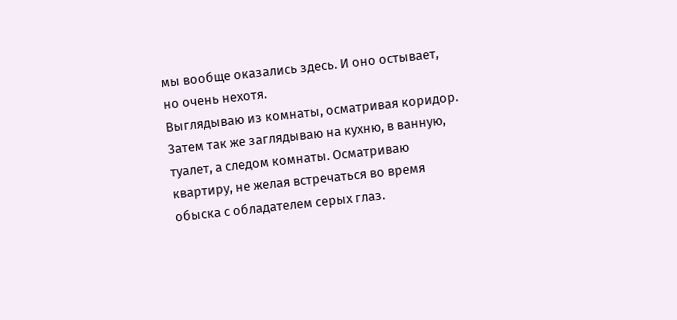мы вообще оказались здесь. И оно остывает, но очень нехотя.
Выглядываю из комнаты, осматривая коридор. Затем так же заглядываю на кухню, в ванную, туалет, а следом комнаты. Осматриваю квартиру, не желая встречаться во время обыска с обладателем серых глаз.